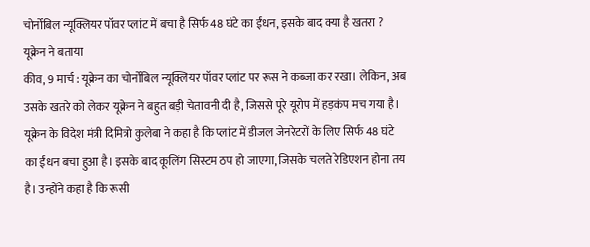चोर्नोबिल न्यूक्लियर पॉवर प्लांट में बचा है सिर्फ 48 घंटे का ईंधन, इसके बाद क्या है खतरा ? यूक्रेन ने बताया
कीव, 9 मार्च : यूक्रेन का चोर्नोबिल न्यूक्लियर पॉवर प्लांट पर रूस ने कब्जा कर रखा। लेकिन, अब उसके खतरे को लेकर यूक्रेन ने बहुत बड़ी चेतावनी दी है, जिससे पूरे यूरोप में हड़कंप मच गया है। यूक्रेन के विदेश मंत्री दिमित्रो कुलेबा ने कहा है कि प्लांट में डीजल जेनरेटरों के लिए सिर्फ 48 घंटे का ईंधन बचा हुआ है। इसके बाद कूलिंग सिस्टम ठप हो जाएगा, जिसके चलते रेडिएशन होना तय है। उन्होंने कहा है कि रूसी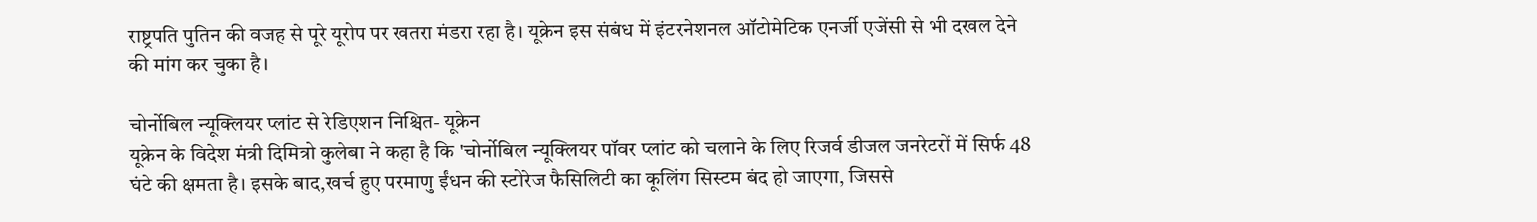राष्ट्रपति पुतिन की वजह से पूरे यूरोप पर खतरा मंडरा रहा है। यूक्रेन इस संबंध में इंटरनेशनल ऑटोमेटिक एनर्जी एजेंसी से भी दखल देने की मांग कर चुका है।

चोर्नोबिल न्यूक्लियर प्लांट से रेडिएशन निश्चित- यूक्रेन
यूक्रेन के विदेश मंत्री दिमित्रो कुलेबा ने कहा है कि 'चोर्नोबिल न्यूक्लियर पॉवर प्लांट को चलाने के लिए रिजर्व डीजल जनरेटरों में सिर्फ 48 घंटे की क्षमता है। इसके बाद,खर्च हुए परमाणु ईंधन की स्टोरेज फैसिलिटी का कूलिंग सिस्टम बंद हो जाएगा, जिससे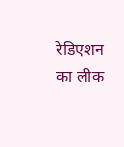रेडिएशन का लीक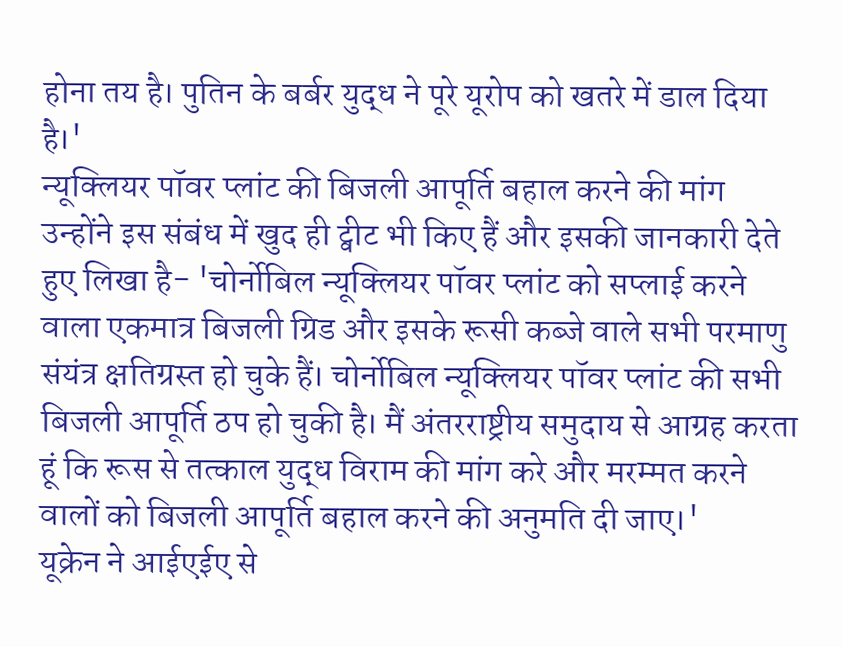होना तय है। पुतिन के बर्बर युद्ध ने पूरे यूरोप को खतरे में डाल दिया है।'
न्यूक्लियर पॉवर प्लांट की बिजली आपूर्ति बहाल करने की मांग
उन्होंने इस संबंध में खुद ही ट्वीट भी किए हैं और इसकी जानकारी देते हुए लिखा है- 'चोर्नोबिल न्यूक्लियर पॉवर प्लांट को सप्लाई करने वाला एकमात्र बिजली ग्रिड और इसके रूसी कब्जे वाले सभी परमाणु संयंत्र क्षतिग्रस्त हो चुके हैं। चोर्नोबिल न्यूक्लियर पॉवर प्लांट की सभी बिजली आपूर्ति ठप हो चुकी है। मैं अंतरराष्ट्रीय समुदाय से आग्रह करता हूं कि रूस से तत्काल युद्ध विराम की मांग करे और मरम्मत करने वालों को बिजली आपूर्ति बहाल करने की अनुमति दी जाए।'
यूक्रेन ने आईएईए से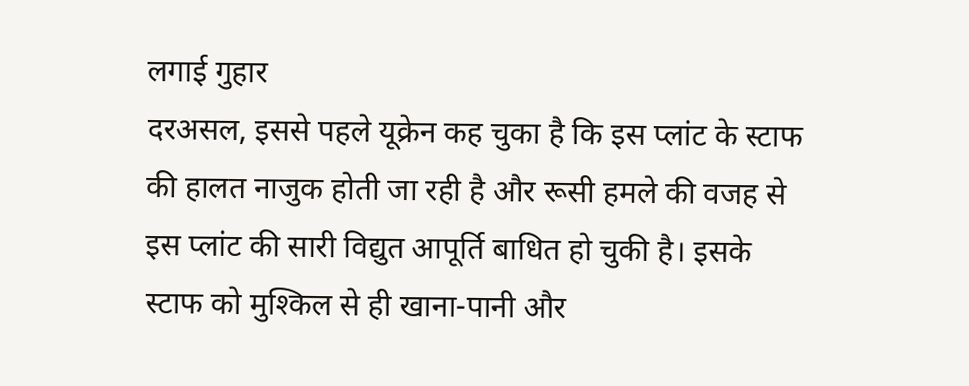लगाई गुहार
दरअसल, इससे पहले यूक्रेन कह चुका है कि इस प्लांट के स्टाफ की हालत नाजुक होती जा रही है और रूसी हमले की वजह से इस प्लांट की सारी विद्युत आपूर्ति बाधित हो चुकी है। इसके स्टाफ को मुश्किल से ही खाना-पानी और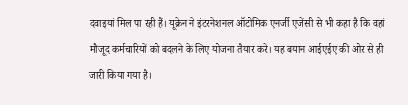दवाइयां मिल पा रही हैं। यूक्रेन ने इंटरनेशनल ऑटोमिक एनर्जी एजेंसी से भी कहा है कि वहां मौजूद कर्मचारियों को बदलने के लिए योजना तैयार करे। यह बयान आईएईए की ओर से ही जारी किया गया है।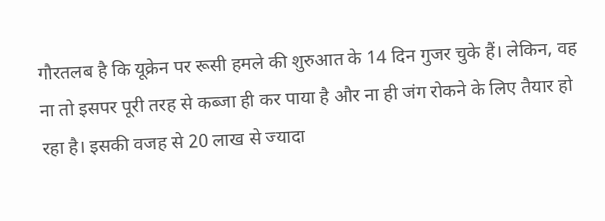गौरतलब है कि यूक्रेन पर रूसी हमले की शुरुआत के 14 दिन गुजर चुके हैं। लेकिन, वह ना तो इसपर पूरी तरह से कब्जा ही कर पाया है और ना ही जंग रोकने के लिए तैयार हो रहा है। इसकी वजह से 20 लाख से ज्यादा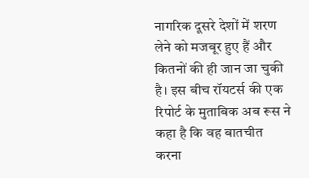नागरिक दूसरे देशों में शरण लेने को मजबूर हुए हैं और कितनों की ही जान जा चुकी है। इस बीच रॉयटर्स की एक रिपोर्ट के मुताबिक अब रूस ने कहा है कि वह बातचीत करना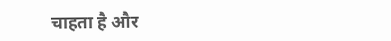चाहता है और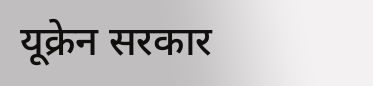यूक्रेन सरकार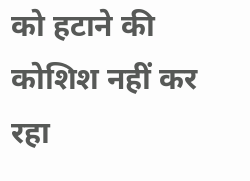को हटाने की कोशिश नहीं कर रहा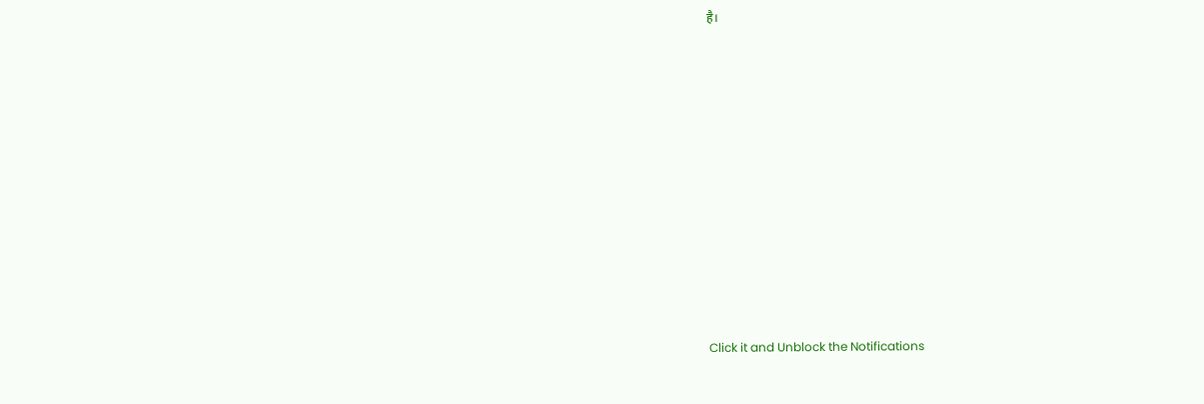है।












Click it and Unblock the Notifications